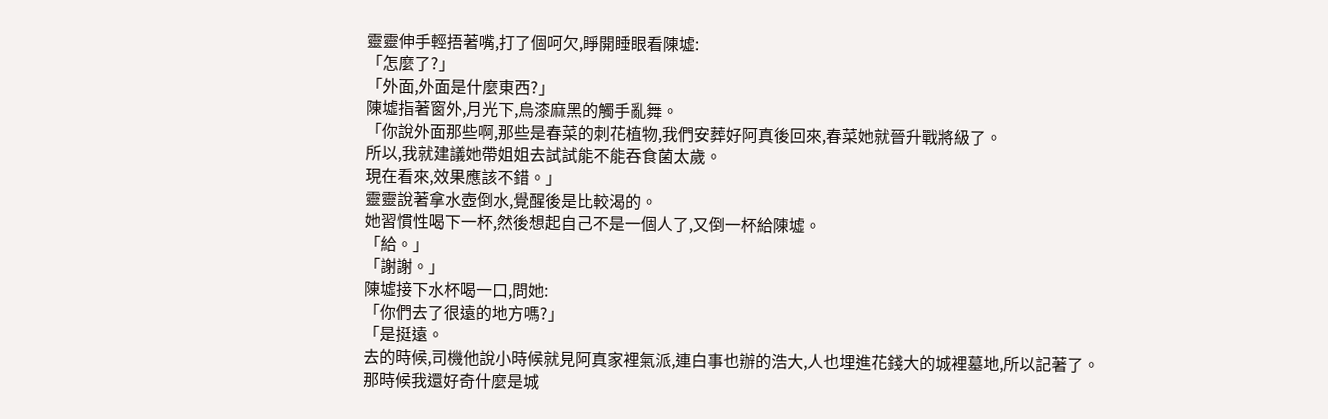靈靈伸手輕捂著嘴,打了個呵欠,睜開睡眼看陳墟:
「怎麼了?」
「外面,外面是什麼東西?」
陳墟指著窗外,月光下,烏漆麻黑的觸手亂舞。
「你說外面那些啊,那些是春菜的刺花植物,我們安葬好阿真後回來,春菜她就晉升戰將級了。
所以,我就建議她帶姐姐去試試能不能吞食菌太歲。
現在看來,效果應該不錯。」
靈靈說著拿水壺倒水,覺醒後是比較渴的。
她習慣性喝下一杯,然後想起自己不是一個人了,又倒一杯給陳墟。
「給。」
「謝謝。」
陳墟接下水杯喝一口,問她:
「你們去了很遠的地方嗎?」
「是挺遠。
去的時候,司機他說小時候就見阿真家裡氣派,連白事也辦的浩大,人也埋進花錢大的城裡墓地,所以記著了。
那時候我還好奇什麼是城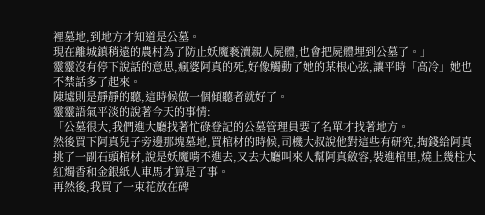裡墓地,到地方才知道是公墓。
現在離城鎮稍遠的農村為了防止妖魔褻瀆親人屍體,也會把屍體埋到公墓了。」
靈靈沒有停下說話的意思,瘋婆阿真的死,好像觸動了她的某根心弦,讓平時「高冷」她也不禁話多了起來。
陳墟則是靜靜的聽,這時候做一個傾聽者就好了。
靈靈語氣平淡的說著今天的事情:
「公墓很大,我們進大廳找著忙碌登記的公墓管理員要了名單才找著地方。
然後買下阿真兒子旁邊那塊墓地,買棺材的時候,司機大叔說他對這些有研究,掏錢給阿真挑了一副石頭棺材,說是妖魔啃不進去,又去大廳叫來人幫阿真斂容,裝進棺里,燒上幾柱大紅燭香和金銀紙人車馬才算是了事。
再然後,我買了一束花放在碑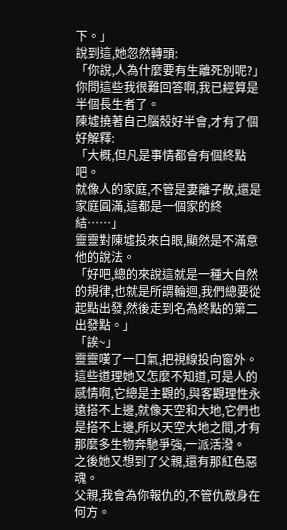下。」
說到這,她忽然轉頭:
「你說,人為什麼要有生離死別呢?」
你問這些我很難回答啊,我已經算是半個長生者了。
陳墟撓著自己腦殼好半會,才有了個好解釋:
「大概,但凡是事情都會有個終點吧。
就像人的家庭,不管是妻離子散,還是家庭圓滿,這都是一個家的終結……」
靈靈對陳墟投來白眼,顯然是不滿意他的說法。
「好吧,總的來說這就是一種大自然的規律,也就是所謂輪迴,我們總要從起點出發,然後走到名為終點的第二出發點。」
「誒~」
靈靈嘆了一口氣,把視線投向窗外。
這些道理她又怎麼不知道,可是人的感情啊,它總是主觀的,與客觀理性永遠搭不上邊,就像天空和大地,它們也是搭不上邊,所以天空大地之間,才有那麼多生物奔馳爭強,一派活潑。
之後她又想到了父親,還有那紅色惡魂。
父親,我會為你報仇的,不管仇敵身在何方。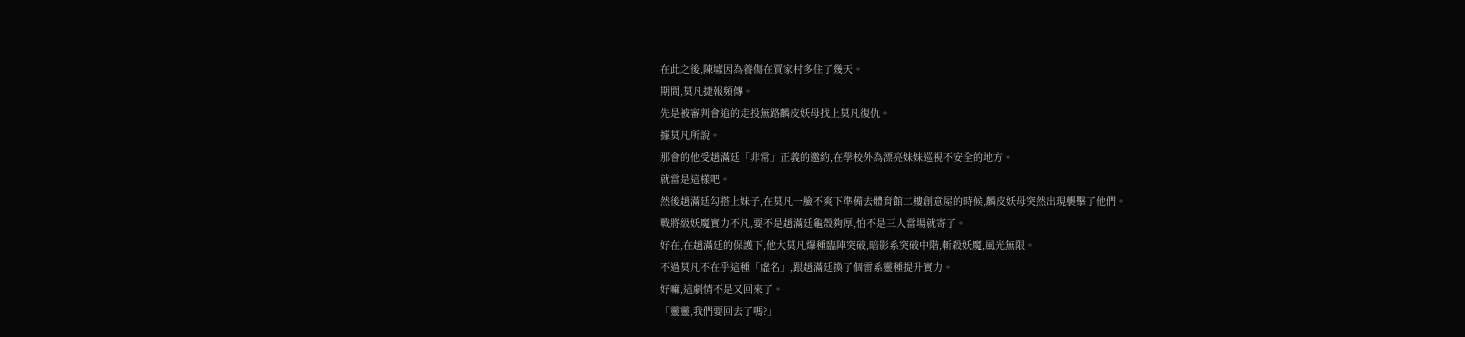在此之後,陳墟因為養傷在賈家村多住了幾天。
期間,莫凡捷報頻傳。
先是被審判會追的走投無路麟皮妖母找上莫凡復仇。
據莫凡所說。
那會的他受趙滿廷「非常」正義的邀約,在學校外為漂亮妹妹巡視不安全的地方。
就當是這樣吧。
然後趙滿廷勾搭上妹子,在莫凡一臉不爽下準備去體育館二樓創意屋的時候,麟皮妖母突然出現襲擊了他們。
戰將級妖魔實力不凡,要不是趙滿廷龜殼夠厚,怕不是三人當場就寄了。
好在,在趙滿廷的保護下,他大莫凡爆種臨陣突破,暗影系突破中階,斬殺妖魔,風光無限。
不過莫凡不在乎這種「虛名」,跟趙滿廷換了個雷系靈種提升實力。
好嘛,這劇情不是又回來了。
「靈靈,我們要回去了嗎?」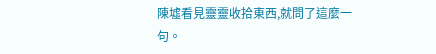陳墟看見靈靈收拾東西,就問了這麼一句。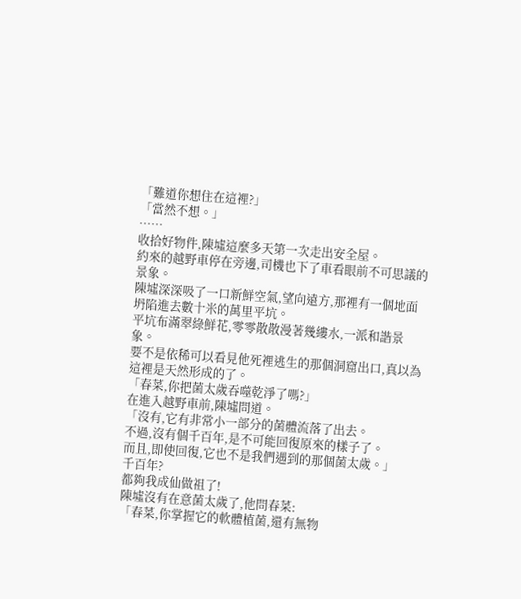「難道你想住在這裡?」
「當然不想。」
……
收拾好物件,陳墟這麼多天第一次走出安全屋。
約來的越野車停在旁邊,司機也下了車看眼前不可思議的景象。
陳墟深深吸了一口新鮮空氣,望向遠方,那裡有一個地面坍陷進去數十米的萬里平坑。
平坑布滿翠綠鮮花,零零散散漫著幾縷水,一派和諧景象。
要不是依稀可以看見他死裡逃生的那個洞窟出口,真以為這裡是天然形成的了。
「春菜,你把菌太歲吞噬乾淨了嗎?」
在進入越野車前,陳墟問道。
「沒有,它有非常小一部分的菌體流落了出去。
不過,沒有個千百年,是不可能回復原來的樣子了。
而且,即使回復,它也不是我們遇到的那個菌太歲。」
千百年?
都夠我成仙做祖了!
陳墟沒有在意菌太歲了,他問春菜:
「春菜,你掌握它的軟體植菌,還有無物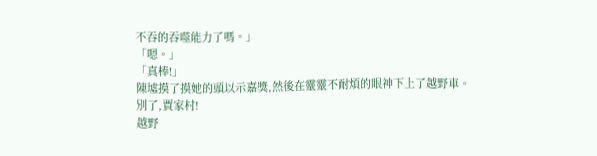不吞的吞噬能力了嗎。」
「嗯。」
「真棒!」
陳墟摸了摸她的頭以示嘉獎,然後在靈靈不耐煩的眼神下上了越野車。
別了,賈家村!
越野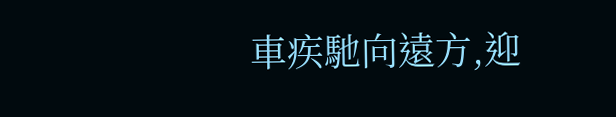車疾馳向遠方,迎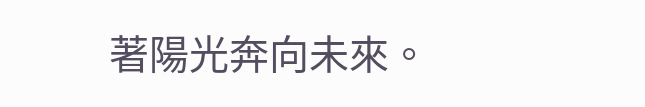著陽光奔向未來。